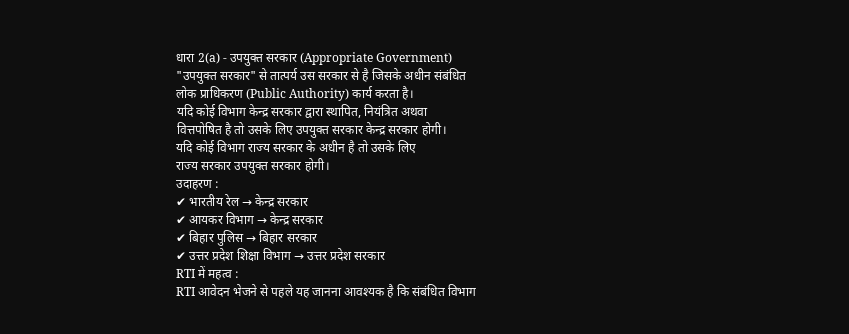धारा 2(a) - उपयुक्त सरकार (Appropriate Government)
"उपयुक्त सरकार" से तात्पर्य उस सरकार से है जिसके अधीन संबंधित
लोक प्राधिकरण (Public Authority) कार्य करता है।
यदि कोई विभाग केन्द्र सरकार द्वारा स्थापित, नियंत्रित अथवा
वित्तपोषित है तो उसके लिए उपयुक्त सरकार केन्द्र सरकार होगी।
यदि कोई विभाग राज्य सरकार के अधीन है तो उसके लिए
राज्य सरकार उपयुक्त सरकार होगी।
उदाहरण :
✔ भारतीय रेल → केन्द्र सरकार
✔ आयकर विभाग → केन्द्र सरकार
✔ बिहार पुलिस → बिहार सरकार
✔ उत्तर प्रदेश शिक्षा विभाग → उत्तर प्रदेश सरकार
RTI में महत्व :
RTI आवेदन भेजने से पहले यह जानना आवश्यक है कि संबंधित विभाग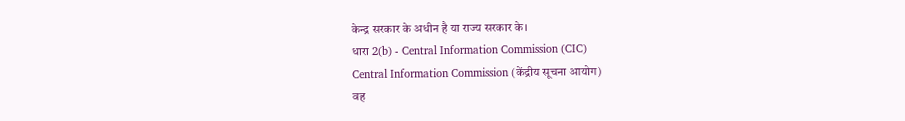केन्द्र सरकार के अधीन है या राज्य सरकार के।
धारा 2(b) - Central Information Commission (CIC)
Central Information Commission (केंद्रीय सूचना आयोग)
वह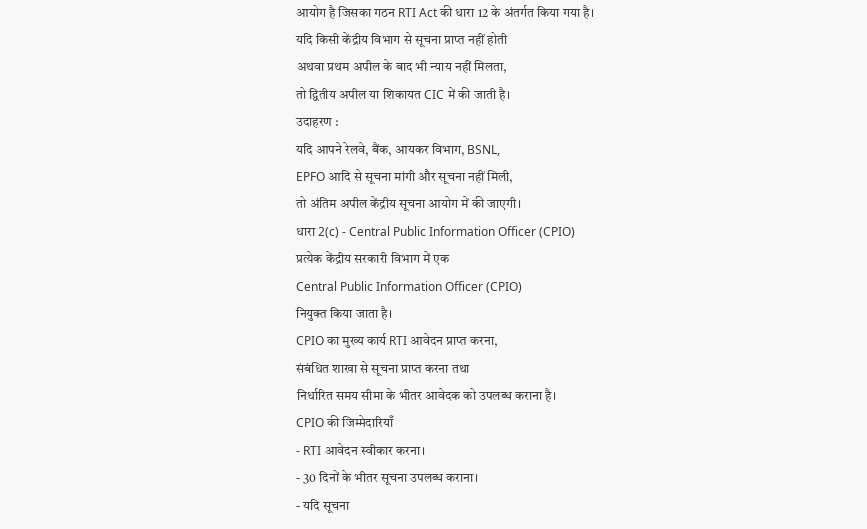आयोग है जिसका गठन RTI Act की धारा 12 के अंतर्गत किया गया है।
यदि किसी केंद्रीय विभाग से सूचना प्राप्त नहीं होती
अथवा प्रथम अपील के बाद भी न्याय नहीं मिलता,
तो द्वितीय अपील या शिकायत CIC में की जाती है।
उदाहरण :
यदि आपने रेलवे, बैंक, आयकर विभाग, BSNL,
EPFO आदि से सूचना मांगी और सूचना नहीं मिली,
तो अंतिम अपील केंद्रीय सूचना आयोग में की जाएगी।
धारा 2(c) - Central Public Information Officer (CPIO)
प्रत्येक केंद्रीय सरकारी विभाग में एक
Central Public Information Officer (CPIO)
नियुक्त किया जाता है।
CPIO का मुख्य कार्य RTI आवेदन प्राप्त करना,
संबंधित शाखा से सूचना प्राप्त करना तथा
निर्धारित समय सीमा के भीतर आवेदक को उपलब्ध कराना है।
CPIO की जिम्मेदारियाँ
- RTI आवेदन स्वीकार करना।
- 30 दिनों के भीतर सूचना उपलब्ध कराना।
- यदि सूचना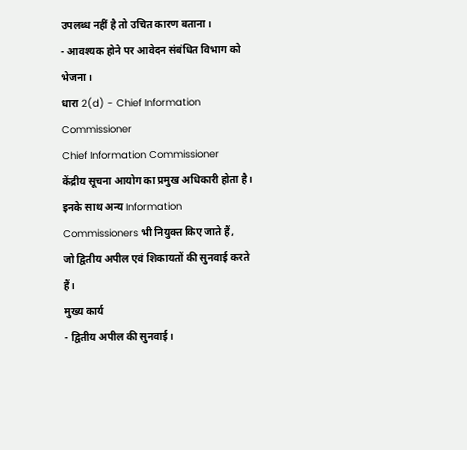उपलब्ध नहीं है तो उचित कारण बताना।
- आवश्यक होने पर आवेदन संबंधित विभाग को भेजना।
धारा 2(d) - Chief Information Commissioner
Chief Information Commissioner
केंद्रीय सूचना आयोग का प्रमुख अधिकारी होता है।
इनके साथ अन्य Information Commissioners भी नियुक्त किए जाते हैं,
जो द्वितीय अपील एवं शिकायतों की सुनवाई करते हैं।
मुख्य कार्य
- द्वितीय अपील की सुनवाई।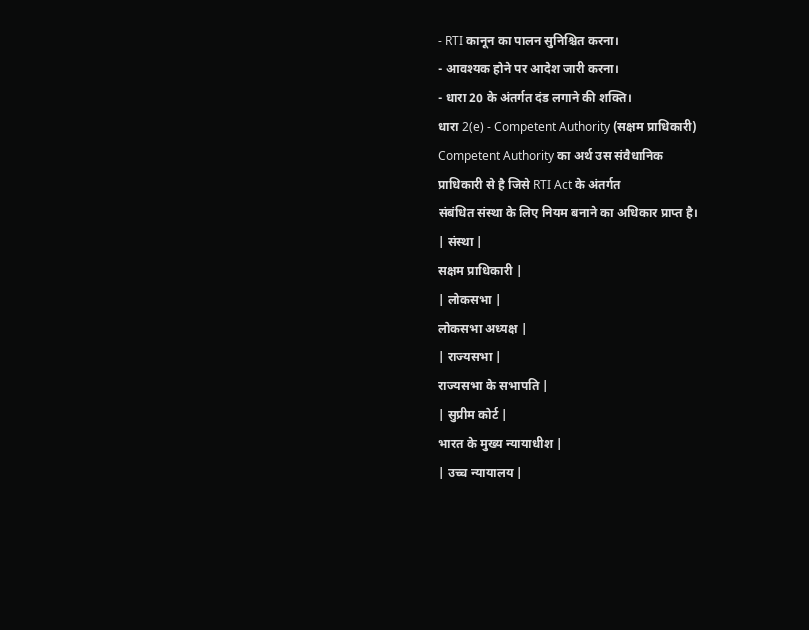- RTI कानून का पालन सुनिश्चित करना।
- आवश्यक होने पर आदेश जारी करना।
- धारा 20 के अंतर्गत दंड लगाने की शक्ति।
धारा 2(e) - Competent Authority (सक्षम प्राधिकारी)
Competent Authority का अर्थ उस संवैधानिक
प्राधिकारी से है जिसे RTI Act के अंतर्गत
संबंधित संस्था के लिए नियम बनाने का अधिकार प्राप्त है।
| संस्था |
सक्षम प्राधिकारी |
| लोकसभा |
लोकसभा अध्यक्ष |
| राज्यसभा |
राज्यसभा के सभापति |
| सुप्रीम कोर्ट |
भारत के मुख्य न्यायाधीश |
| उच्च न्यायालय |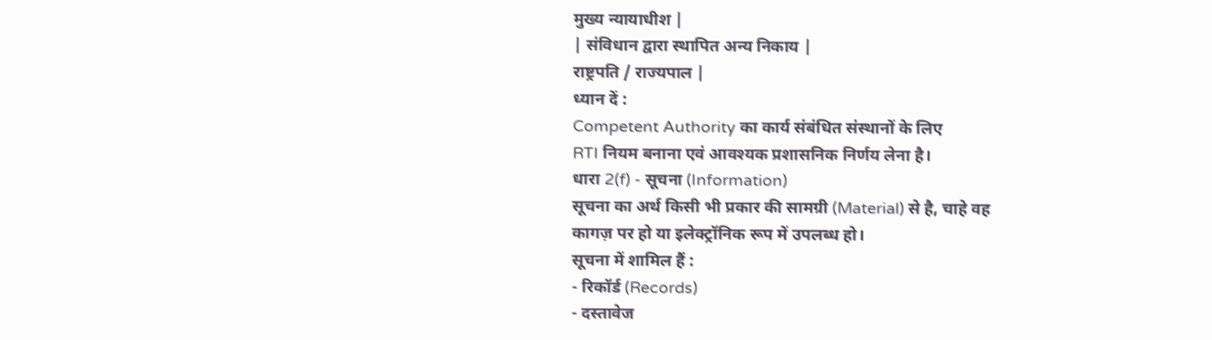मुख्य न्यायाधीश |
| संविधान द्वारा स्थापित अन्य निकाय |
राष्ट्रपति / राज्यपाल |
ध्यान दें :
Competent Authority का कार्य संबंधित संस्थानों के लिए
RTI नियम बनाना एवं आवश्यक प्रशासनिक निर्णय लेना है।
धारा 2(f) - सूचना (Information)
सूचना का अर्थ किसी भी प्रकार की सामग्री (Material) से है, चाहे वह
कागज़ पर हो या इलेक्ट्रॉनिक रूप में उपलब्ध हो।
सूचना में शामिल हैं :
- रिकॉर्ड (Records)
- दस्तावेज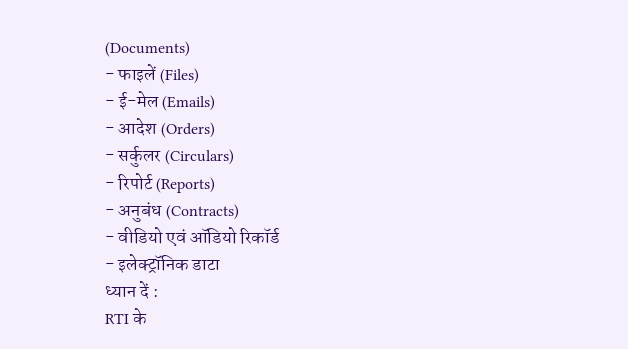(Documents)
- फाइलें (Files)
- ई-मेल (Emails)
- आदेश (Orders)
- सर्कुलर (Circulars)
- रिपोर्ट (Reports)
- अनुबंध (Contracts)
- वीडियो एवं ऑडियो रिकॉर्ड
- इलेक्ट्रॉनिक डाटा
ध्यान दें :
RTI के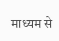माध्यम से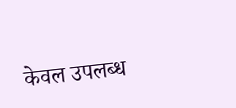केवल उपलब्ध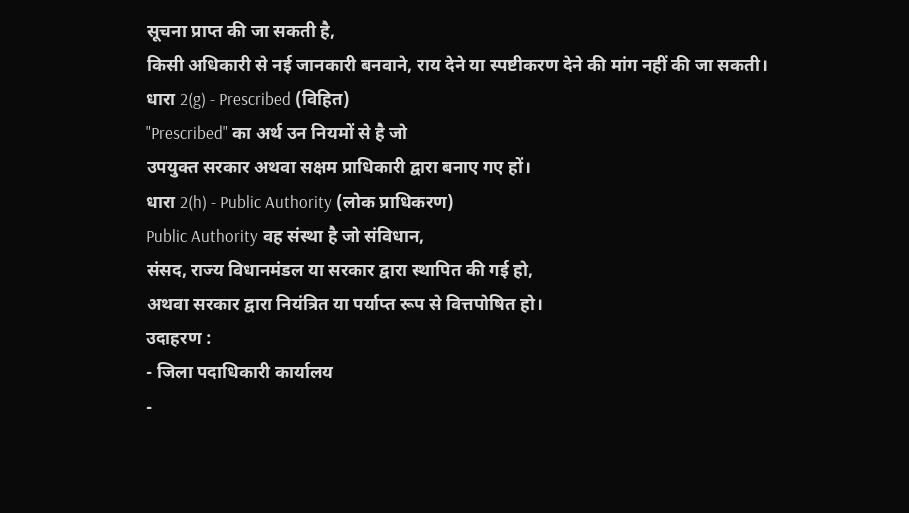सूचना प्राप्त की जा सकती है,
किसी अधिकारी से नई जानकारी बनवाने, राय देने या स्पष्टीकरण देने की मांग नहीं की जा सकती।
धारा 2(g) - Prescribed (विहित)
"Prescribed" का अर्थ उन नियमों से है जो
उपयुक्त सरकार अथवा सक्षम प्राधिकारी द्वारा बनाए गए हों।
धारा 2(h) - Public Authority (लोक प्राधिकरण)
Public Authority वह संस्था है जो संविधान,
संसद, राज्य विधानमंडल या सरकार द्वारा स्थापित की गई हो,
अथवा सरकार द्वारा नियंत्रित या पर्याप्त रूप से वित्तपोषित हो।
उदाहरण :
- जिला पदाधिकारी कार्यालय
-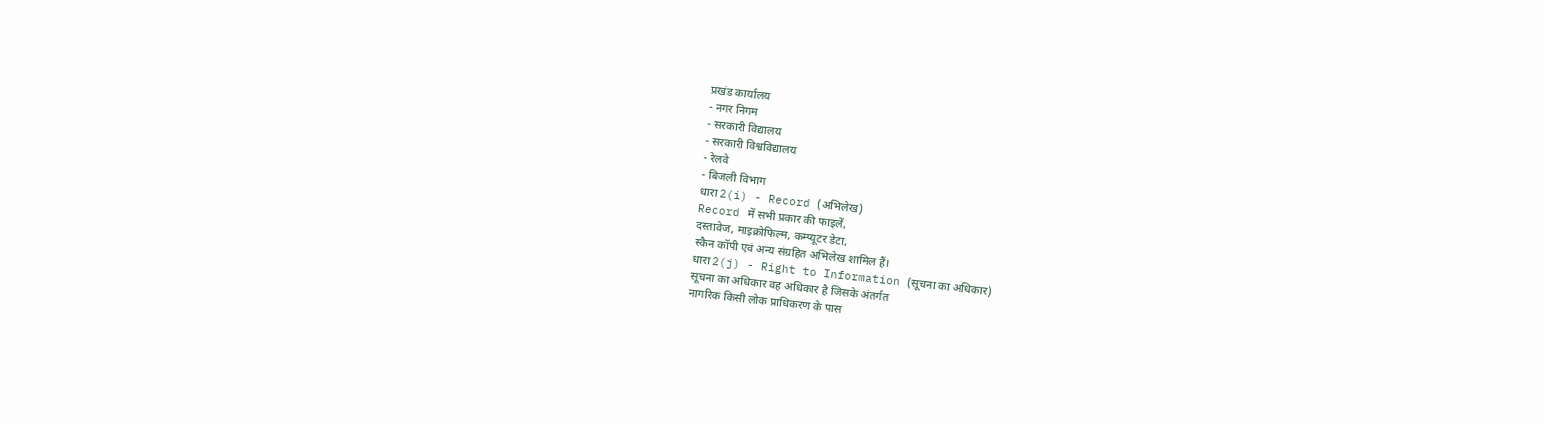प्रखंड कार्यालय
- नगर निगम
- सरकारी विद्यालय
- सरकारी विश्वविद्यालय
- रेलवे
- बिजली विभाग
धारा 2(i) - Record (अभिलेख)
Record में सभी प्रकार की फाइलें,
दस्तावेज, माइक्रोफिल्म, कम्प्यूटर डेटा,
स्कैन कॉपी एवं अन्य संग्रहित अभिलेख शामिल हैं।
धारा 2(j) - Right to Information (सूचना का अधिकार)
सूचना का अधिकार वह अधिकार है जिसके अंतर्गत
नागरिक किसी लोक प्राधिकरण के पास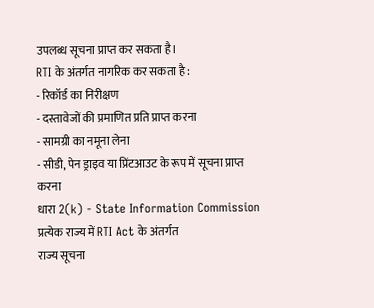उपलब्ध सूचना प्राप्त कर सकता है।
RTI के अंतर्गत नागरिक कर सकता है :
- रिकॉर्ड का निरीक्षण
- दस्तावेजों की प्रमाणित प्रति प्राप्त करना
- सामग्री का नमूना लेना
- सीडी, पेन ड्राइव या प्रिंटआउट के रूप में सूचना प्राप्त करना
धारा 2(k) - State Information Commission
प्रत्येक राज्य में RTI Act के अंतर्गत
राज्य सूचना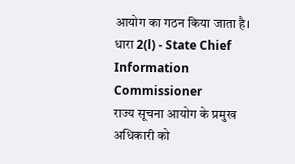आयोग का गठन किया जाता है।
धारा 2(l) - State Chief Information Commissioner
राज्य सूचना आयोग के प्रमुख अधिकारी को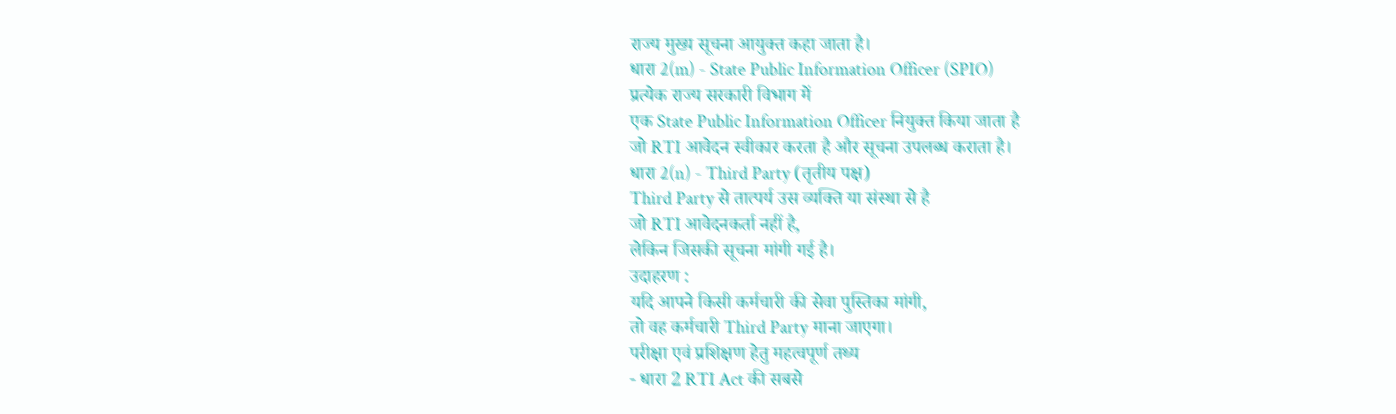राज्य मुख्य सूचना आयुक्त कहा जाता है।
धारा 2(m) - State Public Information Officer (SPIO)
प्रत्येक राज्य सरकारी विभाग में
एक State Public Information Officer नियुक्त किया जाता है
जो RTI आवेदन स्वीकार करता है और सूचना उपलब्ध कराता है।
धारा 2(n) - Third Party (तृतीय पक्ष)
Third Party से तात्पर्य उस व्यक्ति या संस्था से है
जो RTI आवेदनकर्ता नहीं है,
लेकिन जिसकी सूचना मांगी गई है।
उदाहरण :
यदि आपने किसी कर्मचारी की सेवा पुस्तिका मांगी,
तो वह कर्मचारी Third Party माना जाएगा।
परीक्षा एवं प्रशिक्षण हेतु महत्वपूर्ण तथ्य
- धारा 2 RTI Act की सबसे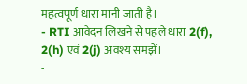महत्वपूर्ण धारा मानी जाती है।
- RTI आवेदन लिखने से पहले धारा 2(f), 2(h) एवं 2(j) अवश्य समझें।
-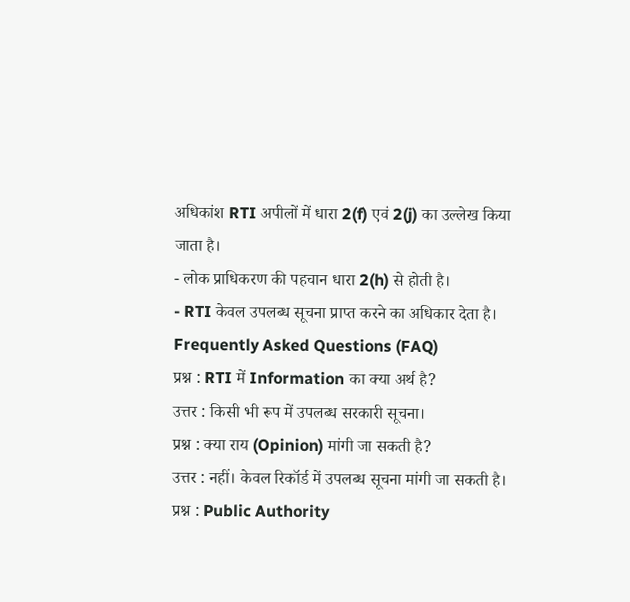अधिकांश RTI अपीलों में धारा 2(f) एवं 2(j) का उल्लेख किया जाता है।
- लोक प्राधिकरण की पहचान धारा 2(h) से होती है।
- RTI केवल उपलब्ध सूचना प्राप्त करने का अधिकार देता है।
Frequently Asked Questions (FAQ)
प्रश्न : RTI में Information का क्या अर्थ है?
उत्तर : किसी भी रूप में उपलब्ध सरकारी सूचना।
प्रश्न : क्या राय (Opinion) मांगी जा सकती है?
उत्तर : नहीं। केवल रिकॉर्ड में उपलब्ध सूचना मांगी जा सकती है।
प्रश्न : Public Authority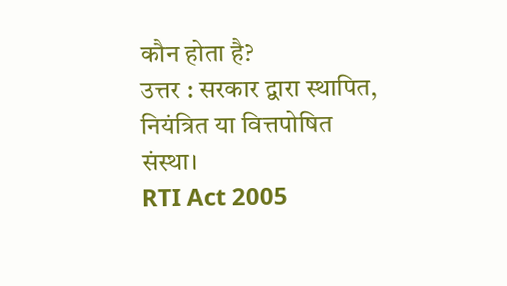कौन होता है?
उत्तर : सरकार द्वारा स्थापित, नियंत्रित या वित्तपोषित संस्था।
RTI Act 2005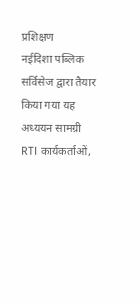प्रशिक्षण
नईदिशा पब्लिक सर्विसेज द्वारा तैयार किया गया यह अध्ययन सामग्री
RTI कार्यकर्ताओं,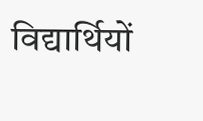विद्यार्थियों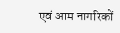एवं आम नागरिकों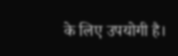के लिए उपयोगी है।